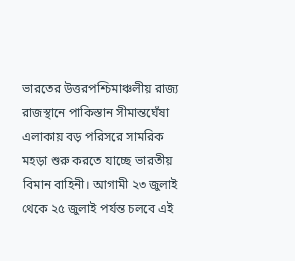ভারতের উত্তরপশ্চিমাঞ্চলীয় রাজ্য রাজস্থানে পাকিস্তান সীমান্তঘেঁষা এলাকায় বড় পরিসরে সামরিক মহড়া শুরু করতে যাচ্ছে ভারতীয় বিমান বাহিনী। আগামী ২৩ জুলাই থেকে ২৫ জুলাই পর্যন্ত চলবে এই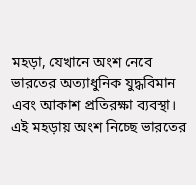মহড়া, যেখানে অংশ নেবে ভারতের অত্যাধুনিক যুদ্ধবিমান এবং আকাশ প্রতিরক্ষা ব্যবস্থা।
এই মহড়ায় অংশ নিচ্ছে ভারতের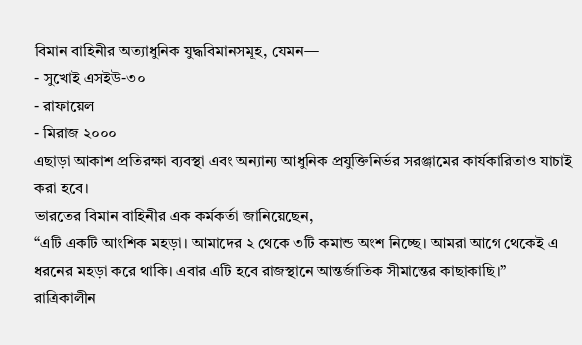বিমান বাহিনীর অত্যাধুনিক যুদ্ধবিমানসমূহ, যেমন—
- সুখোই এসইউ-৩০
- রাফায়েল
- মিরাজ ২০০০
এছাড়া আকাশ প্রতিরক্ষা ব্যবস্থা এবং অন্যান্য আধুনিক প্রযুক্তিনির্ভর সরঞ্জামের কার্যকারিতাও যাচাই করা হবে।
ভারতের বিমান বাহিনীর এক কর্মকর্তা জানিয়েছেন,
“এটি একটি আংশিক মহড়া। আমাদের ২ থেকে ৩টি কমান্ড অংশ নিচ্ছে। আমরা আগে থেকেই এ ধরনের মহড়া করে থাকি। এবার এটি হবে রাজস্থানে আন্তর্জাতিক সীমান্তের কাছাকাছি।”
রাত্রিকালীন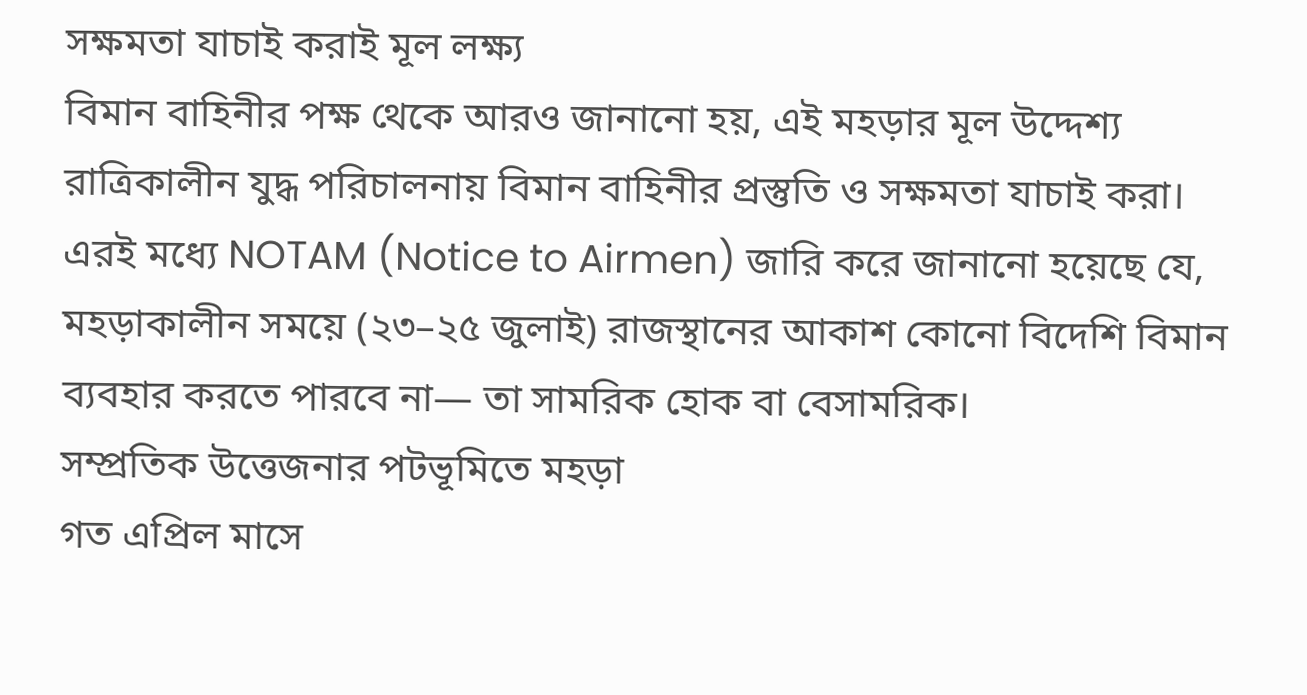সক্ষমতা যাচাই করাই মূল লক্ষ্য
বিমান বাহিনীর পক্ষ থেকে আরও জানানো হয়, এই মহড়ার মূল উদ্দেশ্য রাত্রিকালীন যুদ্ধ পরিচালনায় বিমান বাহিনীর প্রস্তুতি ও সক্ষমতা যাচাই করা।
এরই মধ্যে NOTAM (Notice to Airmen) জারি করে জানানো হয়েছে যে, মহড়াকালীন সময়ে (২৩–২৫ জুলাই) রাজস্থানের আকাশ কোনো বিদেশি বিমান ব্যবহার করতে পারবে না— তা সামরিক হোক বা বেসামরিক।
সম্প্রতিক উত্তেজনার পটভূমিতে মহড়া
গত এপ্রিল মাসে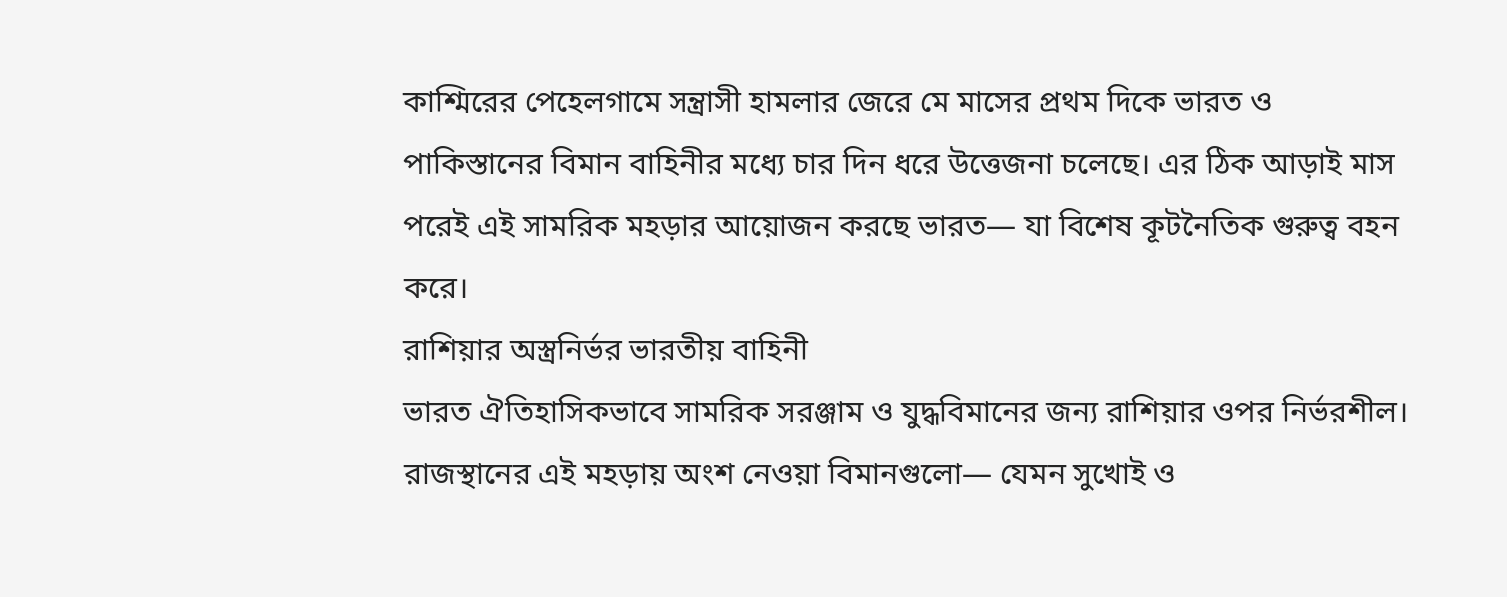কাশ্মিরের পেহেলগামে সন্ত্রাসী হামলার জেরে মে মাসের প্রথম দিকে ভারত ও পাকিস্তানের বিমান বাহিনীর মধ্যে চার দিন ধরে উত্তেজনা চলেছে। এর ঠিক আড়াই মাস পরেই এই সামরিক মহড়ার আয়োজন করছে ভারত— যা বিশেষ কূটনৈতিক গুরুত্ব বহন করে।
রাশিয়ার অস্ত্রনির্ভর ভারতীয় বাহিনী
ভারত ঐতিহাসিকভাবে সামরিক সরঞ্জাম ও যুদ্ধবিমানের জন্য রাশিয়ার ওপর নির্ভরশীল। রাজস্থানের এই মহড়ায় অংশ নেওয়া বিমানগুলো— যেমন সুখোই ও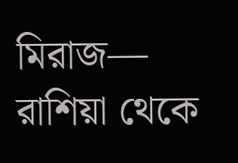মিরাজ— রাশিয়া থেকে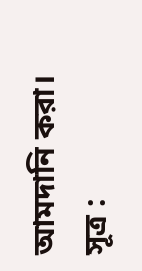আমদানি করা।
সূত্র :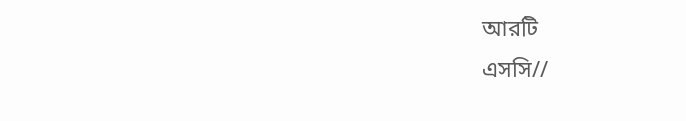আরটি
এসসি//